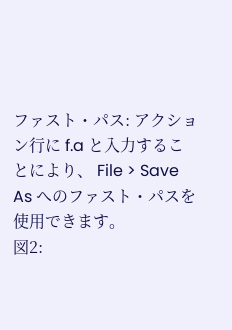ファスト・パス: アクション行に f.a と入力することにより、 File > Save As へのファスト・パスを使用できます。
図2: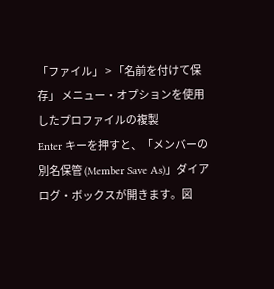「ファイル」 > 「名前を付けて保存」 メニュー・オプションを使用したプロファイルの複製
Enter キーを押すと、「メンバーの別名保管 (Member Save As)」ダイアログ・ボックスが開きます。図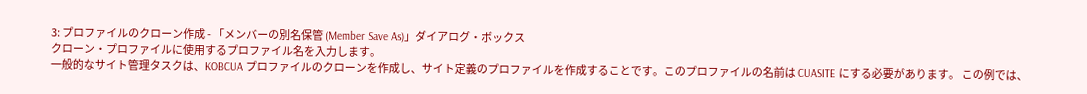3: プロファイルのクローン作成 - 「メンバーの別名保管 (Member Save As)」ダイアログ・ボックス
クローン・プロファイルに使用するプロファイル名を入力します。
一般的なサイト管理タスクは、KOBCUA プロファイルのクローンを作成し、サイト定義のプロファイルを作成することです。このプロファイルの名前は CUASITE にする必要があります。 この例では、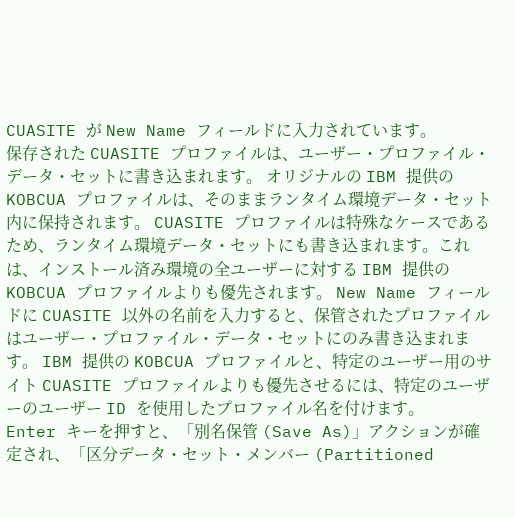CUASITE が New Name フィールドに入力されています。
保存された CUASITE プロファイルは、ユーザー・プロファイル・データ・セットに書き込まれます。 オリジナルの IBM 提供の KOBCUA プロファイルは、そのままランタイム環境データ・セット内に保持されます。 CUASITE プロファイルは特殊なケースであるため、ランタイム環境データ・セットにも書き込まれます。これは、インストール済み環境の全ユーザーに対する IBM 提供の KOBCUA プロファイルよりも優先されます。 New Name フィールドに CUASITE 以外の名前を入力すると、保管されたプロファイルはユーザー・プロファイル・データ・セットにのみ書き込まれます。 IBM 提供の KOBCUA プロファイルと、特定のユーザー用のサイト CUASITE プロファイルよりも優先させるには、特定のユーザーのユーザー ID を使用したプロファイル名を付けます。
Enter キーを押すと、「別名保管 (Save As)」アクションが確定され、「区分データ・セット・メンバー (Partitioned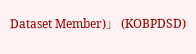Dataset Member)」 (KOBPDSD)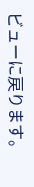ビューに戻ります。